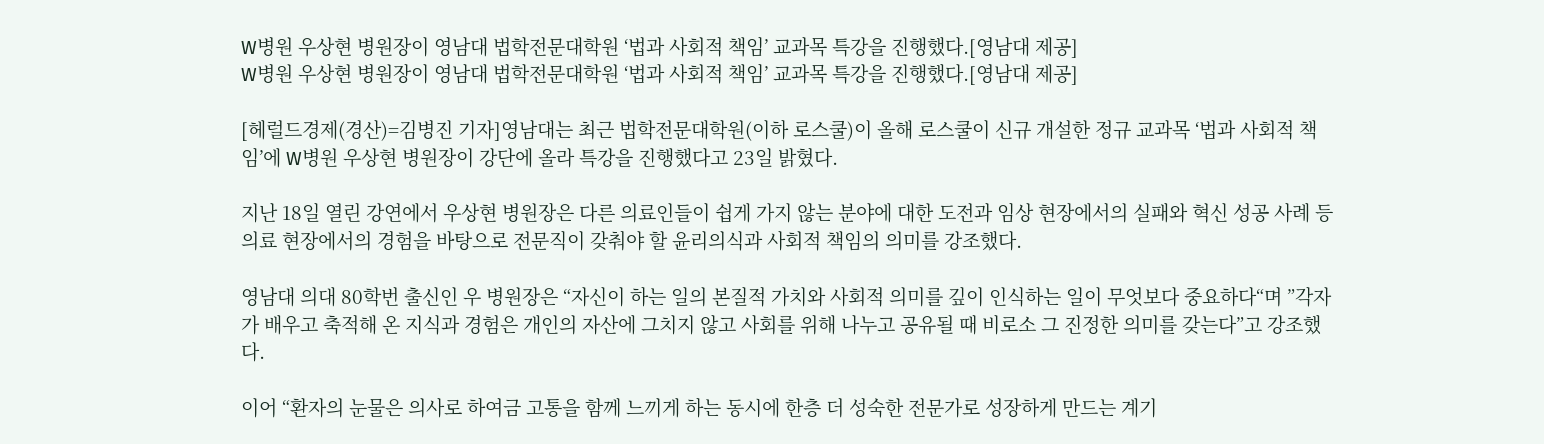W병원 우상현 병원장이 영남대 법학전문대학원 ‘법과 사회적 책임’ 교과목 특강을 진행했다.[영남대 제공]
W병원 우상현 병원장이 영남대 법학전문대학원 ‘법과 사회적 책임’ 교과목 특강을 진행했다.[영남대 제공]

[헤럴드경제(경산)=김병진 기자]영남대는 최근 법학전문대학원(이하 로스쿨)이 올해 로스쿨이 신규 개설한 정규 교과목 ‘법과 사회적 책임’에 W병원 우상현 병원장이 강단에 올라 특강을 진행했다고 23일 밝혔다.

지난 18일 열린 강연에서 우상현 병원장은 다른 의료인들이 쉽게 가지 않는 분야에 대한 도전과 임상 현장에서의 실패와 혁신 성공 사례 등 의료 현장에서의 경험을 바탕으로 전문직이 갖춰야 할 윤리의식과 사회적 책임의 의미를 강조했다.

영남대 의대 80학번 출신인 우 병원장은 “자신이 하는 일의 본질적 가치와 사회적 의미를 깊이 인식하는 일이 무엇보다 중요하다“며 ”각자가 배우고 축적해 온 지식과 경험은 개인의 자산에 그치지 않고 사회를 위해 나누고 공유될 때 비로소 그 진정한 의미를 갖는다”고 강조했다.

이어 “환자의 눈물은 의사로 하여금 고통을 함께 느끼게 하는 동시에 한층 더 성숙한 전문가로 성장하게 만드는 계기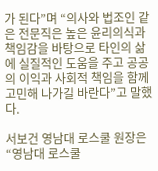가 된다”며 “의사와 법조인 같은 전문직은 높은 윤리의식과 책임감을 바탕으로 타인의 삶에 실질적인 도움을 주고 공공의 이익과 사회적 책임을 함께 고민해 나가길 바란다”고 말했다.

서보건 영남대 로스쿨 원장은 “영남대 로스쿨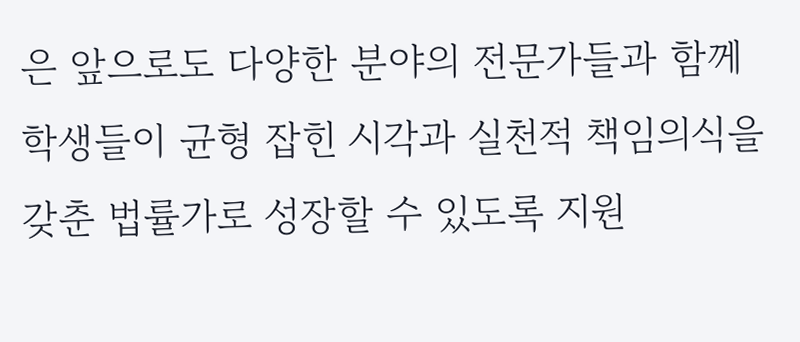은 앞으로도 다양한 분야의 전문가들과 함께 학생들이 균형 잡힌 시각과 실천적 책임의식을 갖춘 법률가로 성장할 수 있도록 지원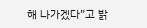해 나가겠다”고 밝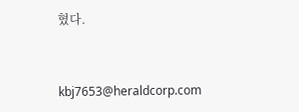혔다.


kbj7653@heraldcorp.com